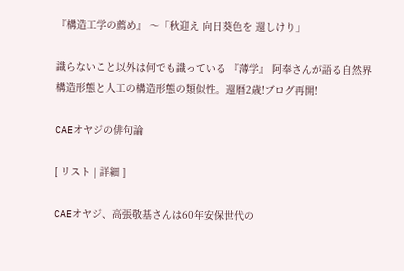『構造工学の薦め』 〜「秋迎え 向日葵色を 還しけり」

識らないこと以外は何でも識っている 『薄学』 阿奉さんが語る自然界構造形態と人工の構造形態の類似性。還暦2歳!ブログ再開!

CAEオヤジの俳句論

[ リスト | 詳細 ]

CAEオヤジ、高張敬基さんは60年安保世代の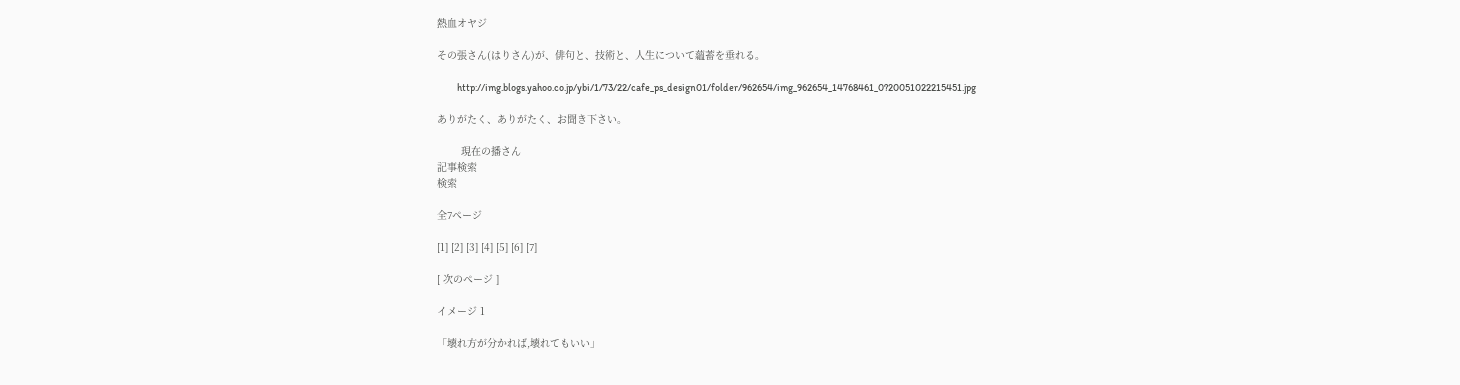熱血オヤジ

その張さん(はりさん)が、俳句と、技術と、人生について蘊蓄を垂れる。

          http://img.blogs.yahoo.co.jp/ybi/1/73/22/cafe_ps_design01/folder/962654/img_962654_14768461_0?20051022215451.jpg

ありがたく、ありがたく、お聞き下さい。

        現在の播さん
記事検索
検索

全7ページ

[1] [2] [3] [4] [5] [6] [7]

[ 次のページ ]

イメージ 1

「壊れ方が分かれば,壊れてもいい」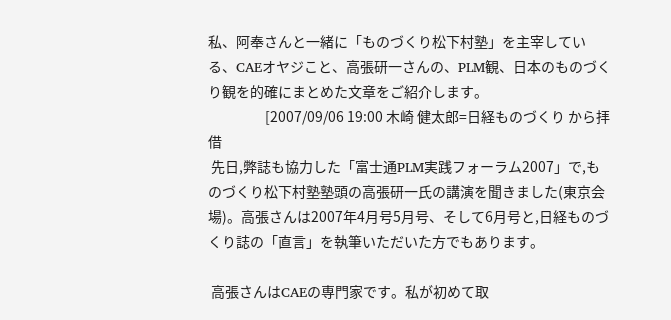私、阿奉さんと一緒に「ものづくり松下村塾」を主宰している、CAEオヤジこと、高張研一さんの、PLM観、日本のものづくり観を的確にまとめた文章をご紹介します。
                   [2007/09/06 19:00 木崎 健太郎=日経ものづくり から拝借
 先日,弊誌も協力した「富士通PLM実践フォーラム2007」で,ものづくり松下村塾塾頭の高張研一氏の講演を聞きました(東京会場)。高張さんは2007年4月号5月号、そして6月号と,日経ものづくり誌の「直言」を執筆いただいた方でもあります。

 高張さんはCAEの専門家です。私が初めて取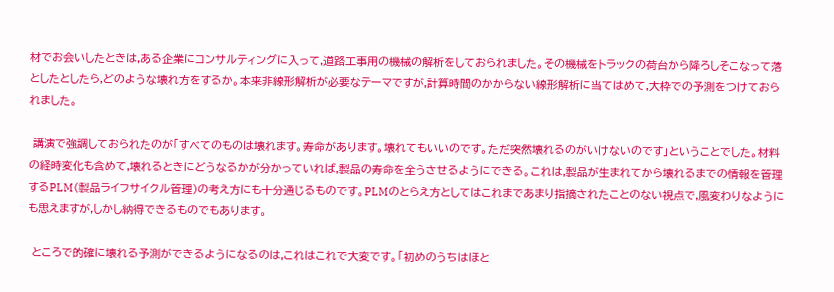材でお会いしたときは,ある企業にコンサルティングに入って,道路工事用の機械の解析をしておられました。その機械をトラックの荷台から降ろしそこなって落としたとしたら,どのような壊れ方をするか。本来非線形解析が必要なテーマですが,計算時間のかからない線形解析に当てはめて,大枠での予測をつけておられました。

 講演で強調しておられたのが「すべてのものは壊れます。寿命があります。壊れてもいいのです。ただ突然壊れるのがいけないのです」ということでした。材料の経時変化も含めて,壊れるときにどうなるかが分かっていれば,製品の寿命を全うさせるようにできる。これは,製品が生まれてから壊れるまでの情報を管理するPLM(製品ライフサイクル管理)の考え方にも十分通じるものです。PLMのとらえ方としてはこれまであまり指摘されたことのない視点で,風変わりなようにも思えますが,しかし納得できるものでもあります。

 ところで的確に壊れる予測ができるようになるのは,これはこれで大変です。「初めのうちはほと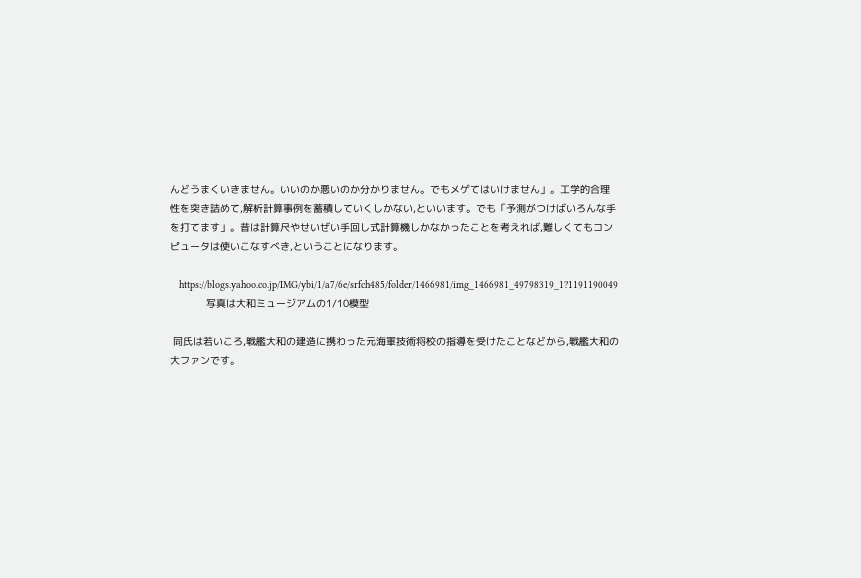んどうまくいきません。いいのか悪いのか分かりません。でもメゲてはいけません」。工学的合理性を突き詰めて,解析計算事例を蓄積していくしかない,といいます。でも「予測がつけばいろんな手を打てます」。昔は計算尺やせいぜい手回し式計算機しかなかったことを考えれば,難しくてもコンピュータは使いこなすべき,ということになります。

   https://blogs.yahoo.co.jp/IMG/ybi/1/a7/6e/srfch485/folder/1466981/img_1466981_49798319_1?1191190049
            写真は大和ミュージアムの1/10模型

 同氏は若いころ,戦艦大和の建造に携わった元海軍技術将校の指導を受けたことなどから,戦艦大和の大ファンです。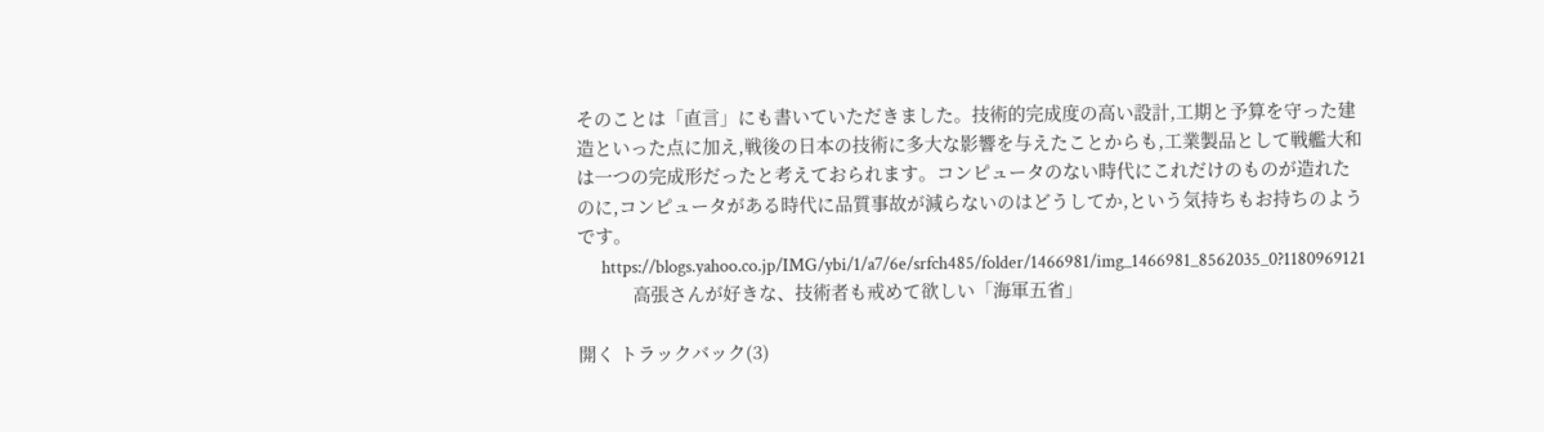そのことは「直言」にも書いていただきました。技術的完成度の高い設計,工期と予算を守った建造といった点に加え,戦後の日本の技術に多大な影響を与えたことからも,工業製品として戦艦大和は一つの完成形だったと考えておられます。コンピュータのない時代にこれだけのものが造れたのに,コンピュータがある時代に品質事故が減らないのはどうしてか,という気持ちもお持ちのようです。
      https://blogs.yahoo.co.jp/IMG/ybi/1/a7/6e/srfch485/folder/1466981/img_1466981_8562035_0?1180969121
           高張さんが好きな、技術者も戒めて欲しい「海軍五省」

開く トラックバック(3)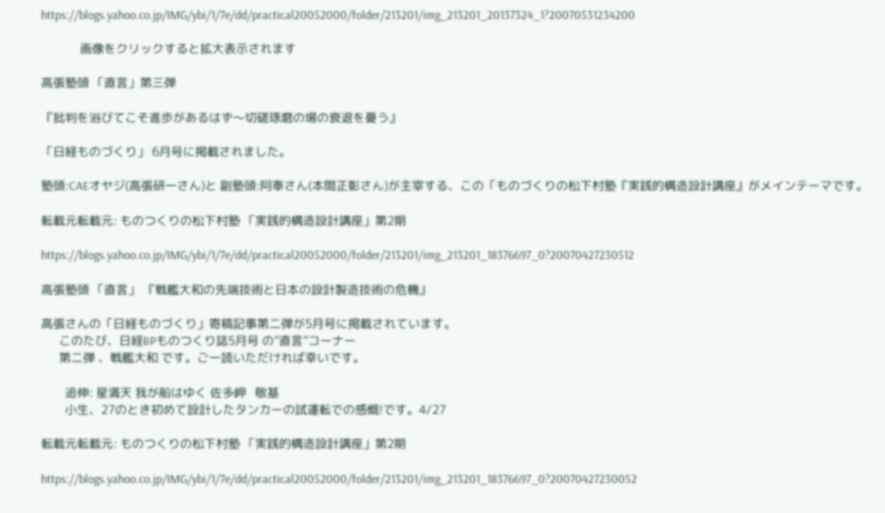https://blogs.yahoo.co.jp/IMG/ybi/1/7e/dd/practical20052000/folder/213201/img_213201_20137324_1?20070531234200

             画像をクリックすると拡大表示されます

高張塾頭 「直言」第三弾

『批判を浴びてこそ進歩があるはず〜切磋琢磨の場の衰退を憂う』

「日経ものづくり」 6月号に掲載されました。

塾頭:CAEオヤジ(高張研一さん)と 副塾頭:阿奉さん(本間正彰さん)が主宰する、この「ものづくりの松下村塾『実践的構造設計講座』がメインテーマです。

転載元転載元: ものつくりの松下村塾 「実践的構造設計講座」第2期

https://blogs.yahoo.co.jp/IMG/ybi/1/7e/dd/practical20052000/folder/213201/img_213201_18376697_0?20070427230512

高張塾頭 「直言」 『戦艦大和の先端技術と日本の設計製造技術の危機』

高張さんの「日経ものづくり」寄稿記事第二弾が5月号に掲載されています。
      このたび、日経BPものつくり誌5月号 の”直言”コーナー
      第二弾 、戦艦大和 です。ご一読いただければ幸いです。

        追伸: 星満天 我が船はゆく 佐多岬   敬基
        小生、27のとき初めて設計したタンカーの試運転での感慨!です。4/27

転載元転載元: ものつくりの松下村塾 「実践的構造設計講座」第2期

https://blogs.yahoo.co.jp/IMG/ybi/1/7e/dd/practical20052000/folder/213201/img_213201_18376697_0?20070427230052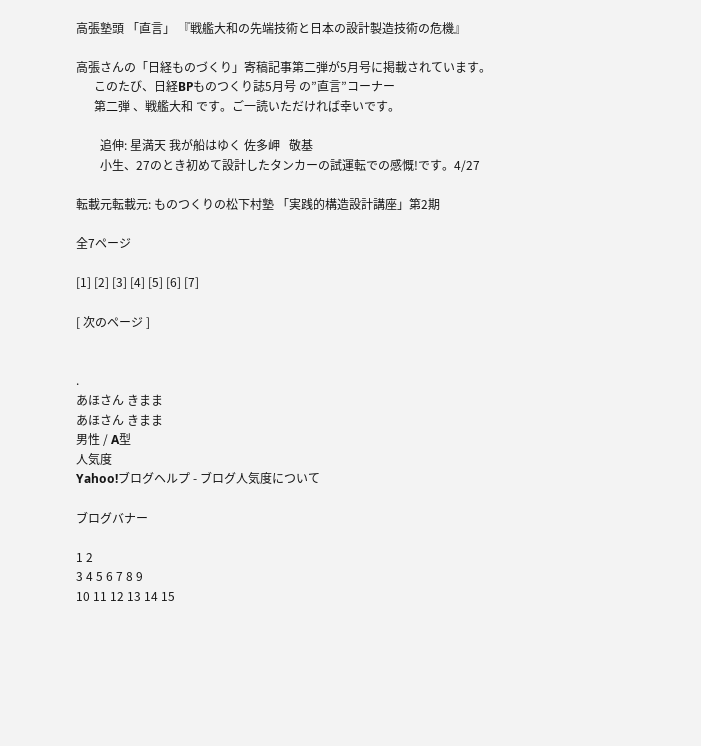高張塾頭 「直言」 『戦艦大和の先端技術と日本の設計製造技術の危機』

高張さんの「日経ものづくり」寄稿記事第二弾が5月号に掲載されています。
      このたび、日経BPものつくり誌5月号 の”直言”コーナー
      第二弾 、戦艦大和 です。ご一読いただければ幸いです。

        追伸: 星満天 我が船はゆく 佐多岬   敬基
        小生、27のとき初めて設計したタンカーの試運転での感慨!です。4/27

転載元転載元: ものつくりの松下村塾 「実践的構造設計講座」第2期

全7ページ

[1] [2] [3] [4] [5] [6] [7]

[ 次のページ ]


.
あほさん きまま
あほさん きまま
男性 / A型
人気度
Yahoo!ブログヘルプ - ブログ人気度について

ブログバナー

1 2
3 4 5 6 7 8 9
10 11 12 13 14 15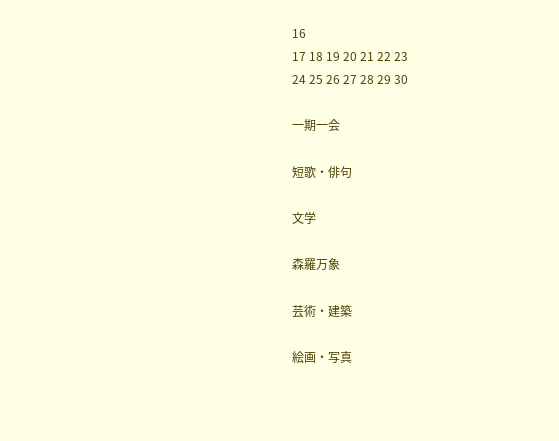16
17 18 19 20 21 22 23
24 25 26 27 28 29 30

一期一会

短歌・俳句

文学

森羅万象

芸術・建築

絵画・写真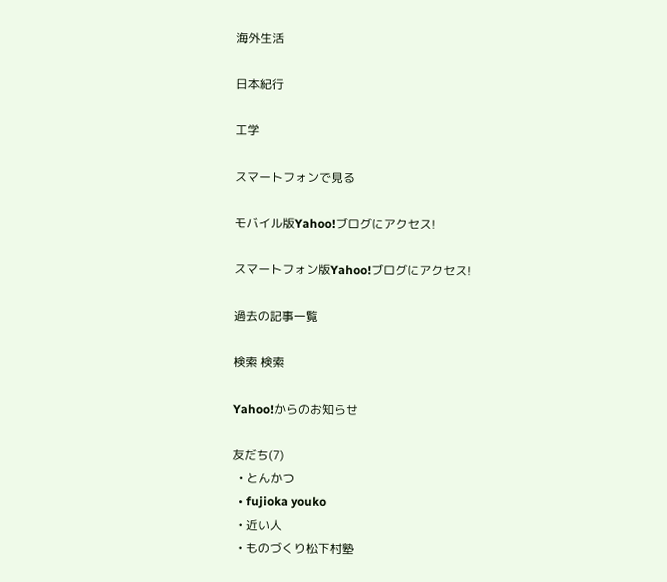海外生活

日本紀行

工学

スマートフォンで見る

モバイル版Yahoo!ブログにアクセス!

スマートフォン版Yahoo!ブログにアクセス!

過去の記事一覧

検索 検索

Yahoo!からのお知らせ

友だち(7)
  • とんかつ
  • fujioka youko
  • 近い人
  • ものづくり松下村塾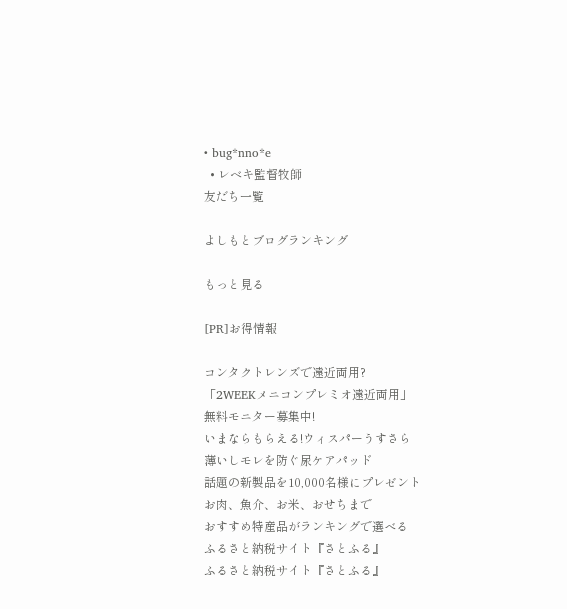• bug*nno*e
  • レベキ監督牧師
友だち一覧

よしもとブログランキング

もっと見る

[PR]お得情報

コンタクトレンズで遠近両用?
「2WEEKメニコンプレミオ遠近両用」
無料モニター募集中!
いまならもらえる!ウィスパーうすさら
薄いしモレを防ぐ尿ケアパッド
話題の新製品を10,000名様にプレゼント
お肉、魚介、お米、おせちまで
おすすめ特産品がランキングで選べる
ふるさと納税サイト『さとふる』
ふるさと納税サイト『さとふる』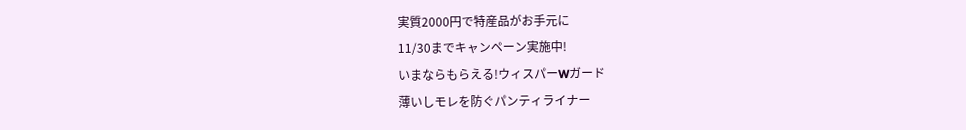実質2000円で特産品がお手元に
11/30までキャンペーン実施中!
いまならもらえる!ウィスパーWガード
薄いしモレを防ぐパンティライナー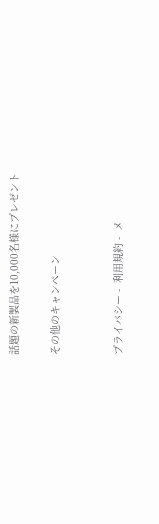話題の新製品を10,000名様にプレゼント

その他のキャンペーン


プライバシー -  利用規約 -  メ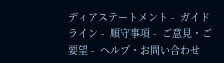ディアステートメント -  ガイドライン -  順守事項 -  ご意見・ご要望 -  ヘルプ・お問い合わせ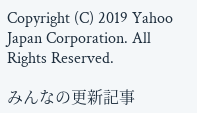Copyright (C) 2019 Yahoo Japan Corporation. All Rights Reserved.

みんなの更新記事